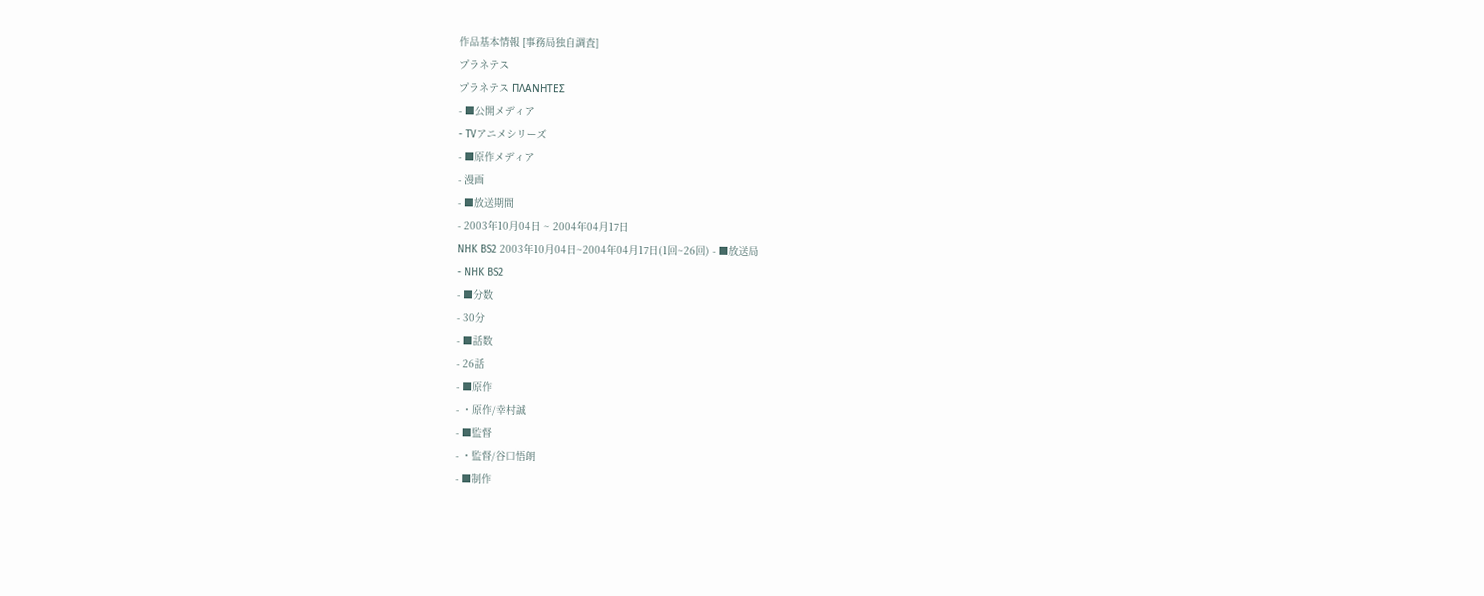作品基本情報 [事務局独自調査]
プラネテス
プラネテス ΠΛΑΝΗΤΕΣ
- ■公開メディア
- TVアニメシリーズ
- ■原作メディア
- 漫画
- ■放送期間
- 2003年10月04日 ~ 2004年04月17日
NHK BS2 2003年10月04日~2004年04月17日(1回~26回) - ■放送局
- NHK BS2
- ■分数
- 30分
- ■話数
- 26話
- ■原作
- ・原作/幸村誠
- ■監督
- ・監督/谷口悟朗
- ■制作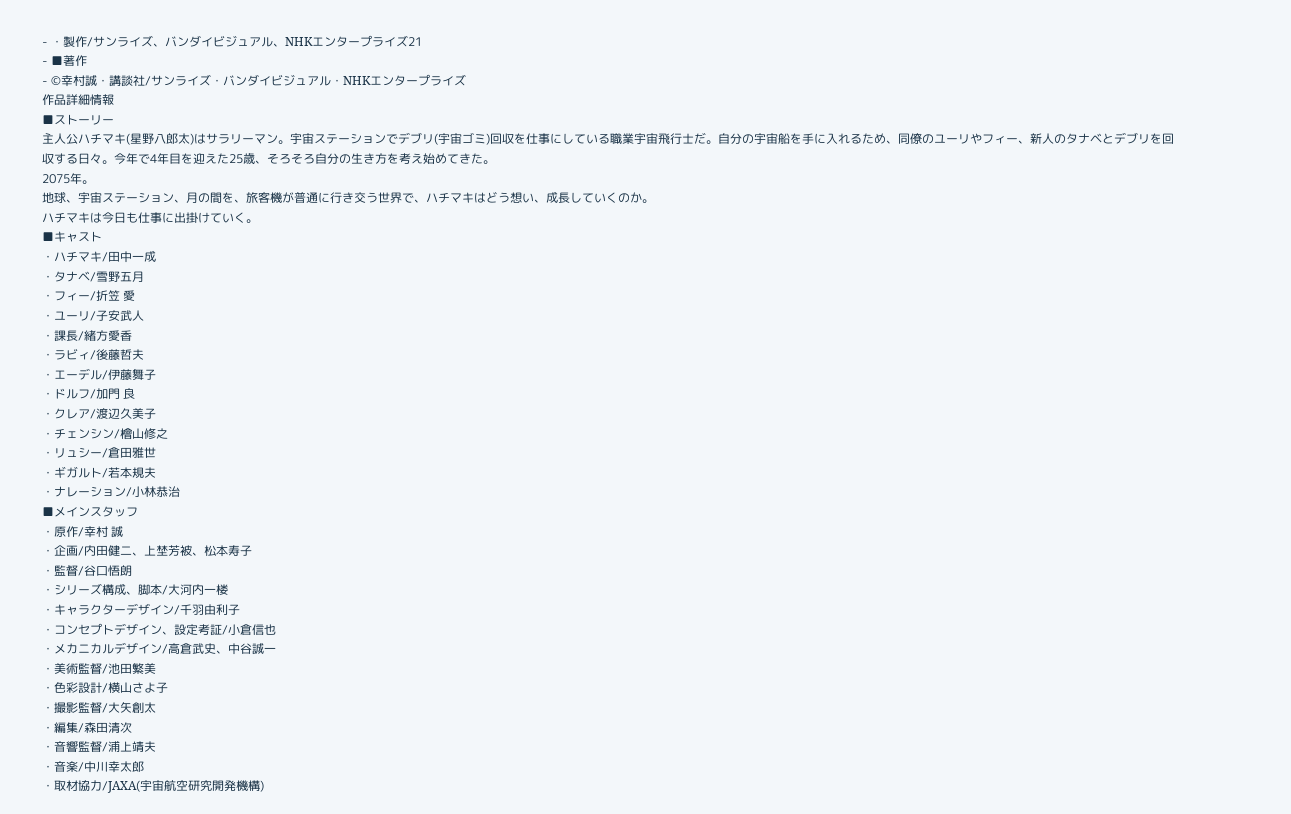- ・製作/サンライズ、バンダイビジュアル、NHKエンタープライズ21
- ■著作
- ©幸村誠・講談社/サンライズ・バンダイビジュアル・NHKエンタープライズ
作品詳細情報
■ストーリー
主人公ハチマキ(星野八郎太)はサラリーマン。宇宙ステーションでデブリ(宇宙ゴミ)回収を仕事にしている職業宇宙飛行士だ。自分の宇宙船を手に入れるため、同僚のユーリやフィー、新人のタナベとデブリを回収する日々。今年で4年目を迎えた25歳、そろそろ自分の生き方を考え始めてきた。
2075年。
地球、宇宙ステーション、月の間を、旅客機が普通に行き交う世界で、ハチマキはどう想い、成長していくのか。
ハチマキは今日も仕事に出掛けていく。
■キャスト
・ハチマキ/田中一成
・タナベ/雪野五月
・フィー/折笠 愛
・ユーリ/子安武人
・課長/緒方愛香
・ラビィ/後藤哲夫
・エーデル/伊藤舞子
・ドルフ/加門 良
・クレア/渡辺久美子
・チェンシン/檜山修之
・リュシー/倉田雅世
・ギガルト/若本規夫
・ナレーション/小林恭治
■メインスタッフ
・原作/幸村 誠
・企画/内田健二、上埜芳被、松本寿子
・監督/谷口悟朗
・シリーズ構成、脚本/大河内一楼
・キャラクターデザイン/千羽由利子
・コンセプトデザイン、設定考証/小倉信也
・メカニカルデザイン/高倉武史、中谷誠一
・美術監督/池田繁美
・色彩設計/横山さよ子
・撮影監督/大矢創太
・編集/森田清次
・音響監督/浦上靖夫
・音楽/中川幸太郎
・取材協力/JAXA(宇宙航空研究開発機構)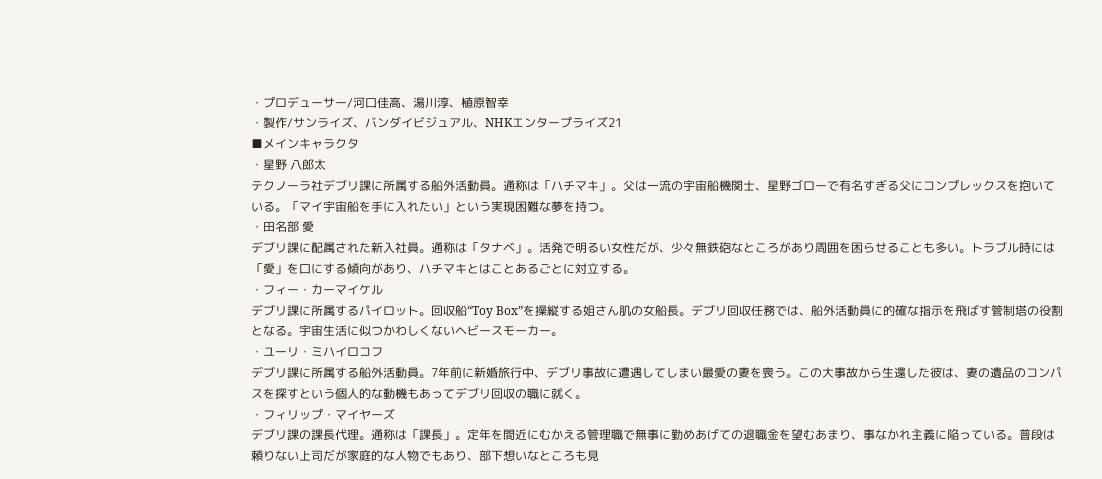・プロデューサー/河口佳高、湯川淳、植原智幸
・製作/サンライズ、バンダイビジュアル、NHKエンタープライズ21
■メインキャラクタ
・星野 八郎太
テクノーラ社デブリ課に所属する船外活動員。通称は「ハチマキ」。父は一流の宇宙船機関士、星野ゴローで有名すぎる父にコンプレックスを抱いている。「マイ宇宙船を手に入れたい」という実現困難な夢を持つ。
・田名部 愛
デブリ課に配属された新入社員。通称は「タナベ」。活発で明るい女性だが、少々無鉄砲なところがあり周囲を困らせることも多い。トラブル時には「愛」を口にする傾向があり、ハチマキとはことあるごとに対立する。
・フィー・カーマイケル
デブリ課に所属するパイロット。回収船“Toy Box”を操縦する姐さん肌の女船長。デブリ回収任務では、船外活動員に的確な指示を飛ばす管制塔の役割となる。宇宙生活に似つかわしくないヘビースモーカー。
・ユーリ・ミハイロコフ
デブリ課に所属する船外活動員。7年前に新婚旅行中、デブリ事故に遭遇してしまい最愛の妻を喪う。この大事故から生還した彼は、妻の遺品のコンパスを探すという個人的な動機もあってデブリ回収の職に就く。
・フィリップ・マイヤーズ
デブリ課の課長代理。通称は「課長」。定年を間近にむかえる管理職で無事に勤めあげての退職金を望むあまり、事なかれ主義に陥っている。普段は頼りない上司だが家庭的な人物でもあり、部下想いなところも見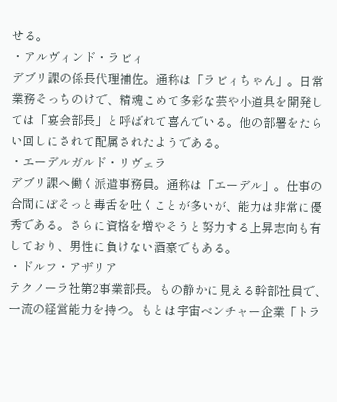せる。
・アルヴィンド・ラビィ
デブリ課の係長代理補佐。通称は「ラビィちゃん」。日常業務そっちのけで、精魂こめて多彩な芸や小道具を開発しては「宴会部長」と呼ばれて喜んでいる。他の部署をたらい回しにされて配属されたようである。
・エーデルガルド・リヴェラ
デブリ課へ働く派遣事務員。通称は「エーデル」。仕事の合間にぼそっと毒舌を吐くことが多いが、能力は非常に優秀である。さらに資格を増やそうと努力する上昇志向も有しており、男性に負けない酒豪でもある。
・ドルフ・アザリア
テクノーラ社第2事業部長。もの静かに見える幹部社員で、一流の経営能力を持つ。もとは宇宙ベンチャー企業「トラ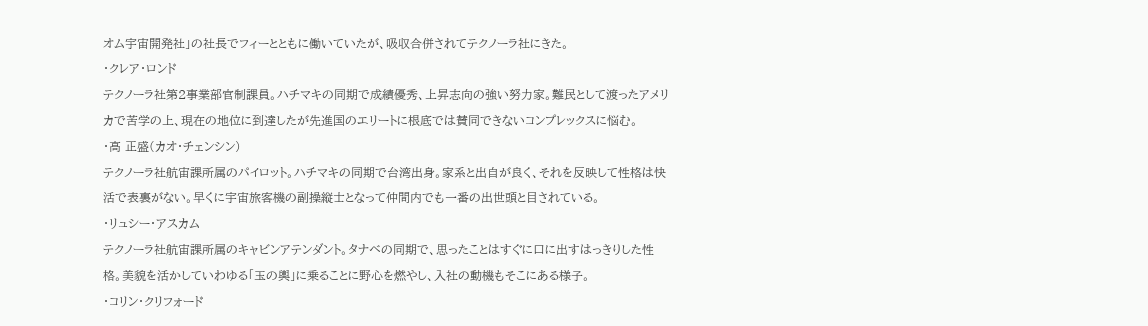オム宇宙開発社」の社長でフィーとともに働いていたが、吸収合併されてテクノーラ社にきた。
・クレア・ロンド
テクノーラ社第2事業部官制課員。ハチマキの同期で成績優秀、上昇志向の強い努力家。難民として渡ったアメリカで苦学の上、現在の地位に到達したが先進国のエリートに根底では賛同できないコンプレックスに悩む。
・高 正盛(カオ・チェンシン)
テクノーラ社航宙課所属のパイロット。ハチマキの同期で台湾出身。家系と出自が良く、それを反映して性格は快活で表裏がない。早くに宇宙旅客機の副操縦士となって仲間内でも一番の出世頭と目されている。
・リュシー・アスカム
テクノーラ社航宙課所属のキャビンアテンダント。タナベの同期で、思ったことはすぐに口に出すはっきりした性格。美貌を活かしていわゆる「玉の輿」に乗ることに野心を燃やし、入社の動機もそこにある様子。
・コリン・クリフォード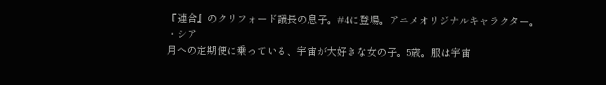『連合』のクリフォード議長の息子。#4に登場。アニメオリジナルキャラクター。
・シア
月への定期便に乗っている、宇宙が大好きな女の子。5歳。服は宇宙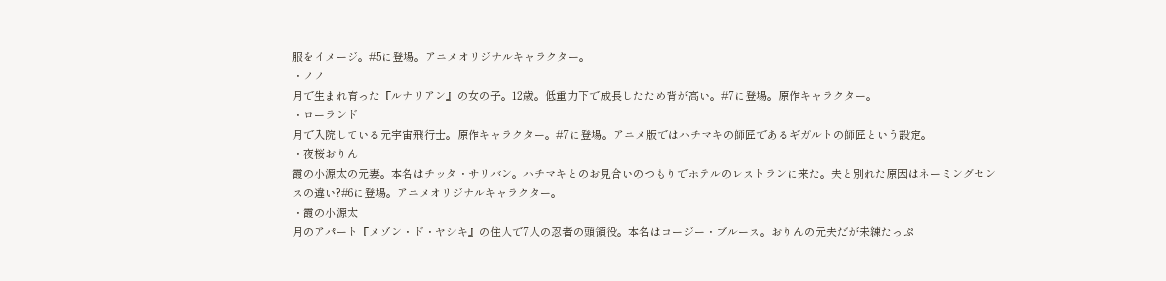服をイメージ。#5に登場。アニメオリジナルキャラクター。
・ノノ
月で生まれ育った『ルナリアン』の女の子。12歳。低重力下で成長したため背が高い。#7に登場。原作キャラクター。
・ローランド
月で入院している元宇宙飛行士。原作キャラクター。#7に登場。アニメ版ではハチマキの師匠であるギガルトの師匠という設定。
・夜桜おりん
霞の小源太の元妻。本名はチッタ・サリバン。ハチマキとのお見合いのつもりでホテルのレストランに来た。夫と別れた原因はネーミングセンスの違い?#6に登場。アニメオリジナルキャラクター。
・霞の小源太
月のアパート『メゾン・ド・ヤシキ』の住人で7人の忍者の頭領役。本名はコージー・ブルース。おりんの元夫だが未練たっぷ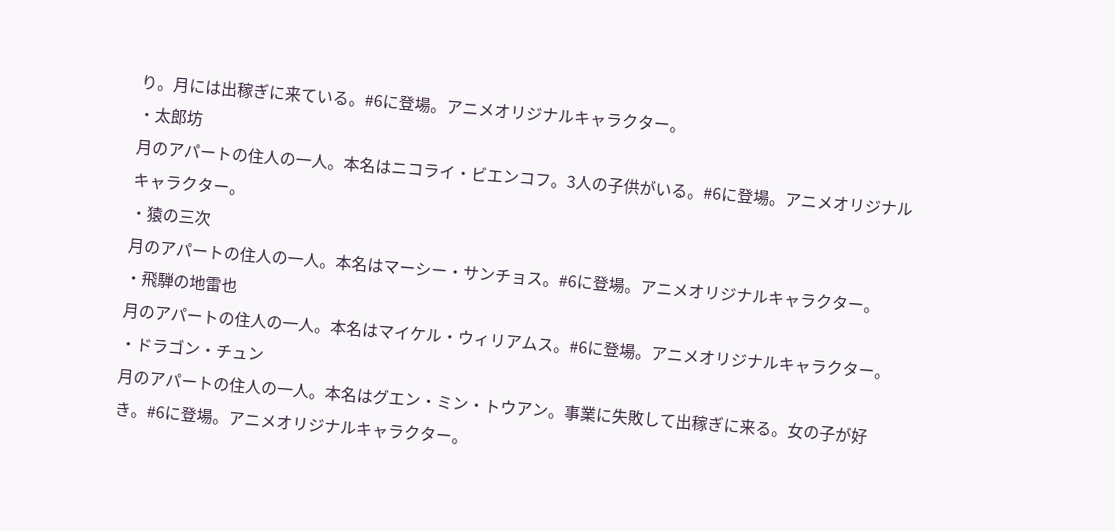り。月には出稼ぎに来ている。#6に登場。アニメオリジナルキャラクター。
・太郎坊
月のアパートの住人の一人。本名はニコライ・ビエンコフ。3人の子供がいる。#6に登場。アニメオリジナルキャラクター。
・猿の三次
月のアパートの住人の一人。本名はマーシー・サンチョス。#6に登場。アニメオリジナルキャラクター。
・飛騨の地雷也
月のアパートの住人の一人。本名はマイケル・ウィリアムス。#6に登場。アニメオリジナルキャラクター。
・ドラゴン・チュン
月のアパートの住人の一人。本名はグエン・ミン・トウアン。事業に失敗して出稼ぎに来る。女の子が好き。#6に登場。アニメオリジナルキャラクター。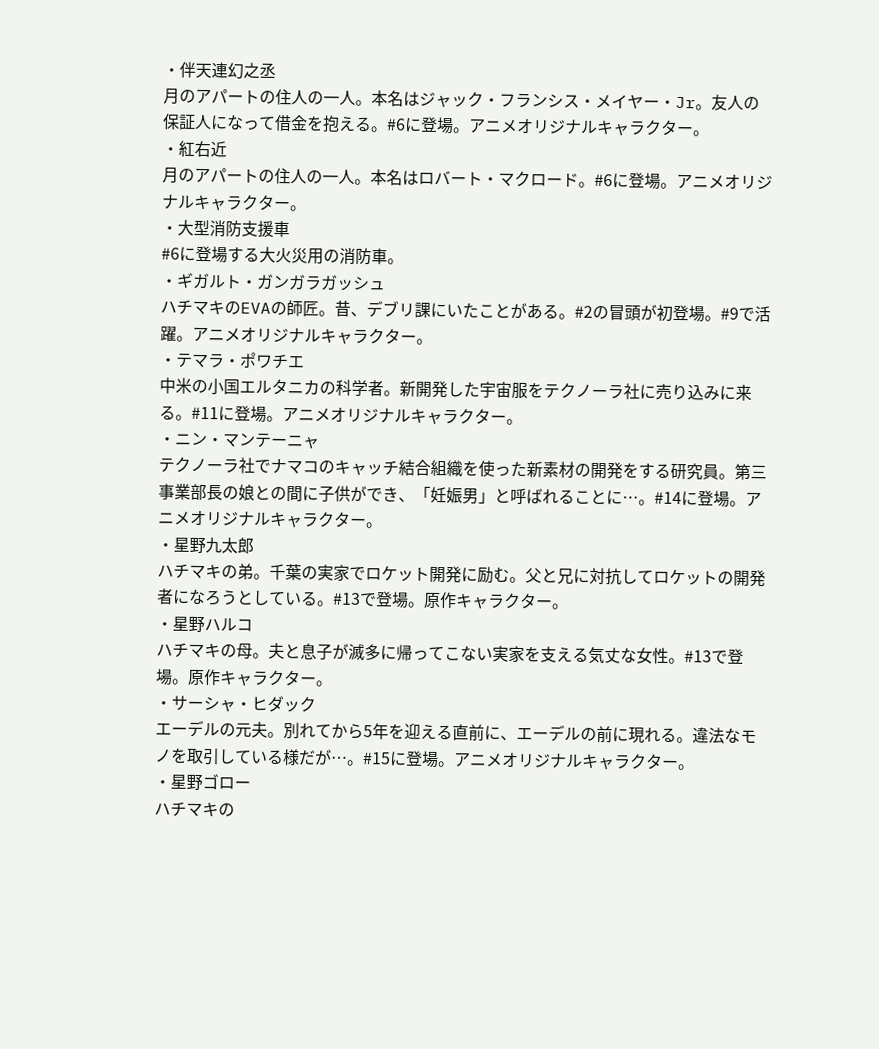・伴天連幻之丞
月のアパートの住人の一人。本名はジャック・フランシス・メイヤー・Jr。友人の保証人になって借金を抱える。#6に登場。アニメオリジナルキャラクター。
・紅右近
月のアパートの住人の一人。本名はロバート・マクロード。#6に登場。アニメオリジナルキャラクター。
・大型消防支援車
#6に登場する大火災用の消防車。
・ギガルト・ガンガラガッシュ
ハチマキのEVAの師匠。昔、デブリ課にいたことがある。#2の冒頭が初登場。#9で活躍。アニメオリジナルキャラクター。
・テマラ・ポワチエ
中米の小国エルタニカの科学者。新開発した宇宙服をテクノーラ社に売り込みに来る。#11に登場。アニメオリジナルキャラクター。
・ニン・マンテーニャ
テクノーラ社でナマコのキャッチ結合組織を使った新素材の開発をする研究員。第三事業部長の娘との間に子供ができ、「妊娠男」と呼ばれることに…。#14に登場。アニメオリジナルキャラクター。
・星野九太郎
ハチマキの弟。千葉の実家でロケット開発に励む。父と兄に対抗してロケットの開発者になろうとしている。#13で登場。原作キャラクター。
・星野ハルコ
ハチマキの母。夫と息子が滅多に帰ってこない実家を支える気丈な女性。#13で登場。原作キャラクター。
・サーシャ・ヒダック
エーデルの元夫。別れてから5年を迎える直前に、エーデルの前に現れる。違法なモノを取引している様だが…。#15に登場。アニメオリジナルキャラクター。
・星野ゴロー
ハチマキの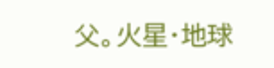父。火星・地球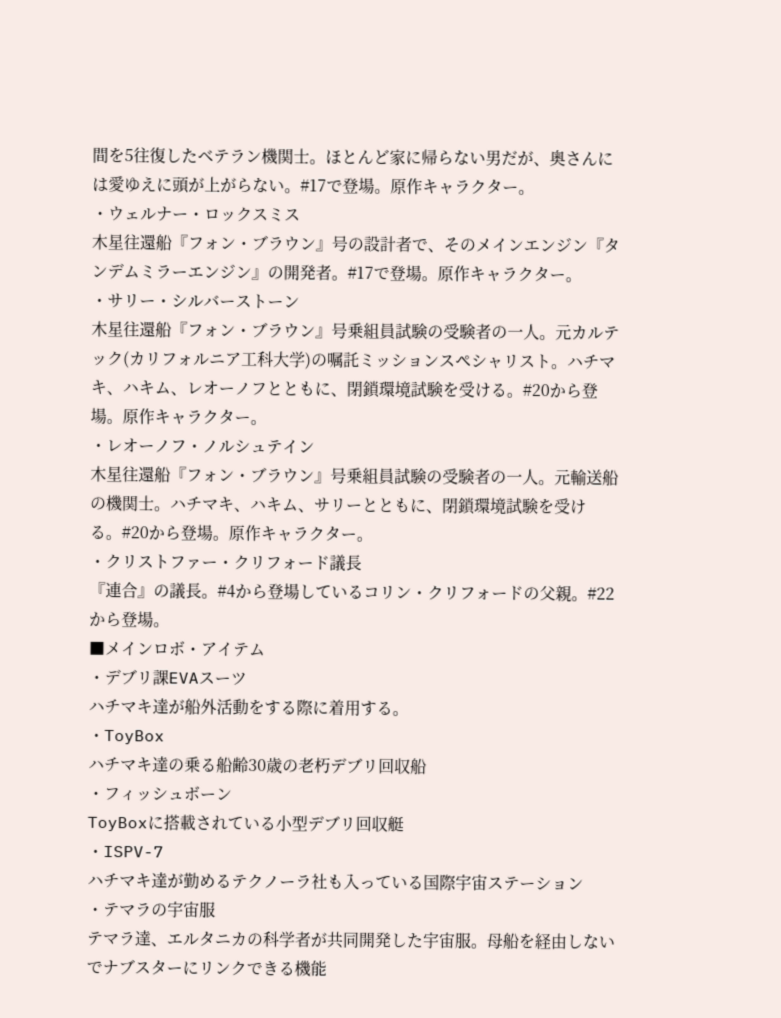間を5往復したベテラン機関士。ほとんど家に帰らない男だが、奥さんには愛ゆえに頭が上がらない。#17で登場。原作キャラクター。
・ウェルナー・ロックスミス
木星往還船『フォン・ブラウン』号の設計者で、そのメインエンジン『タンデムミラーエンジン』の開発者。#17で登場。原作キャラクター。
・サリー・シルバーストーン
木星往還船『フォン・ブラウン』号乗組員試験の受験者の一人。元カルテック(カリフォルニア工科大学)の嘱託ミッションスペシャリスト。ハチマキ、ハキム、レオーノフとともに、閉鎖環境試験を受ける。#20から登場。原作キャラクター。
・レオーノフ・ノルシュテイン
木星往還船『フォン・ブラウン』号乗組員試験の受験者の一人。元輸送船の機関士。ハチマキ、ハキム、サリーとともに、閉鎖環境試験を受ける。#20から登場。原作キャラクター。
・クリストファー・クリフォード議長
『連合』の議長。#4から登場しているコリン・クリフォードの父親。#22から登場。
■メインロボ・アイテム
・デブリ課EVAスーツ
ハチマキ達が船外活動をする際に着用する。
・ToyBox
ハチマキ達の乗る船齢30歳の老朽デブリ回収船
・フィッシュボーン
ToyBoxに搭載されている小型デブリ回収艇
・ISPV-7
ハチマキ達が勤めるテクノーラ社も入っている国際宇宙ステーション
・テマラの宇宙服
テマラ達、エルタニカの科学者が共同開発した宇宙服。母船を経由しないでナブスターにリンクできる機能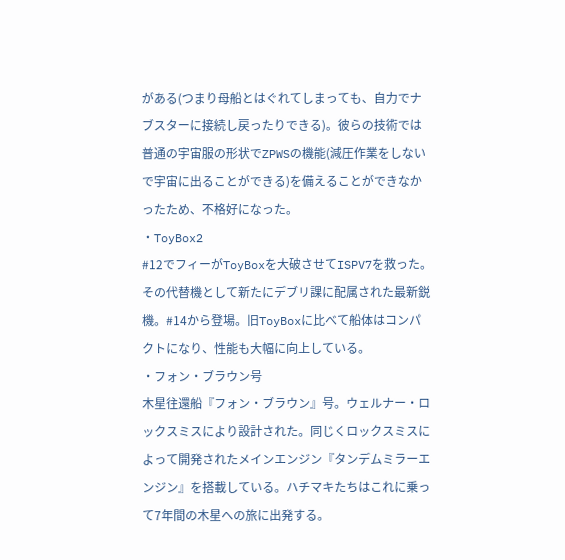がある(つまり母船とはぐれてしまっても、自力でナブスターに接続し戻ったりできる)。彼らの技術では普通の宇宙服の形状でZPWSの機能(減圧作業をしないで宇宙に出ることができる)を備えることができなかったため、不格好になった。
・ToyBox2
#12でフィーがToyBoxを大破させてISPV7を救った。その代替機として新たにデブリ課に配属された最新鋭機。#14から登場。旧ToyBoxに比べて船体はコンパクトになり、性能も大幅に向上している。
・フォン・ブラウン号
木星往還船『フォン・ブラウン』号。ウェルナー・ロックスミスにより設計された。同じくロックスミスによって開発されたメインエンジン『タンデムミラーエンジン』を搭載している。ハチマキたちはこれに乗って7年間の木星への旅に出発する。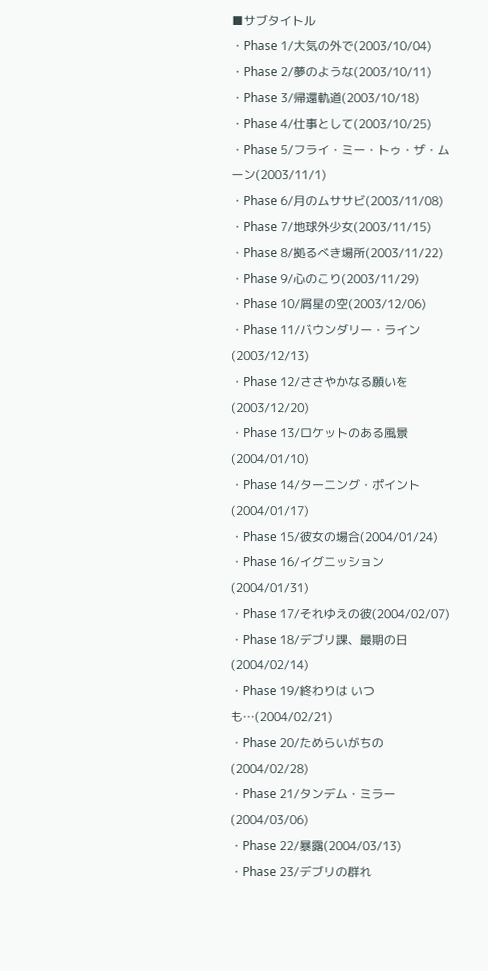■サブタイトル
・Phase 1/大気の外で(2003/10/04)
・Phase 2/夢のような(2003/10/11)
・Phase 3/帰還軌道(2003/10/18)
・Phase 4/仕事として(2003/10/25)
・Phase 5/フライ・ミー・トゥ・ザ・ムーン(2003/11/1)
・Phase 6/月のムササビ(2003/11/08)
・Phase 7/地球外少女(2003/11/15)
・Phase 8/拠るべき場所(2003/11/22)
・Phase 9/心のこり(2003/11/29)
・Phase 10/屑星の空(2003/12/06)
・Phase 11/バウンダリー・ライン(2003/12/13)
・Phase 12/ささやかなる願いを(2003/12/20)
・Phase 13/ロケットのある風景(2004/01/10)
・Phase 14/ターニング・ポイント(2004/01/17)
・Phase 15/彼女の場合(2004/01/24)
・Phase 16/イグニッション(2004/01/31)
・Phase 17/それゆえの彼(2004/02/07)
・Phase 18/デブリ課、最期の日(2004/02/14)
・Phase 19/終わりは いつも…(2004/02/21)
・Phase 20/ためらいがちの(2004/02/28)
・Phase 21/タンデム・ミラー(2004/03/06)
・Phase 22/暴露(2004/03/13)
・Phase 23/デブリの群れ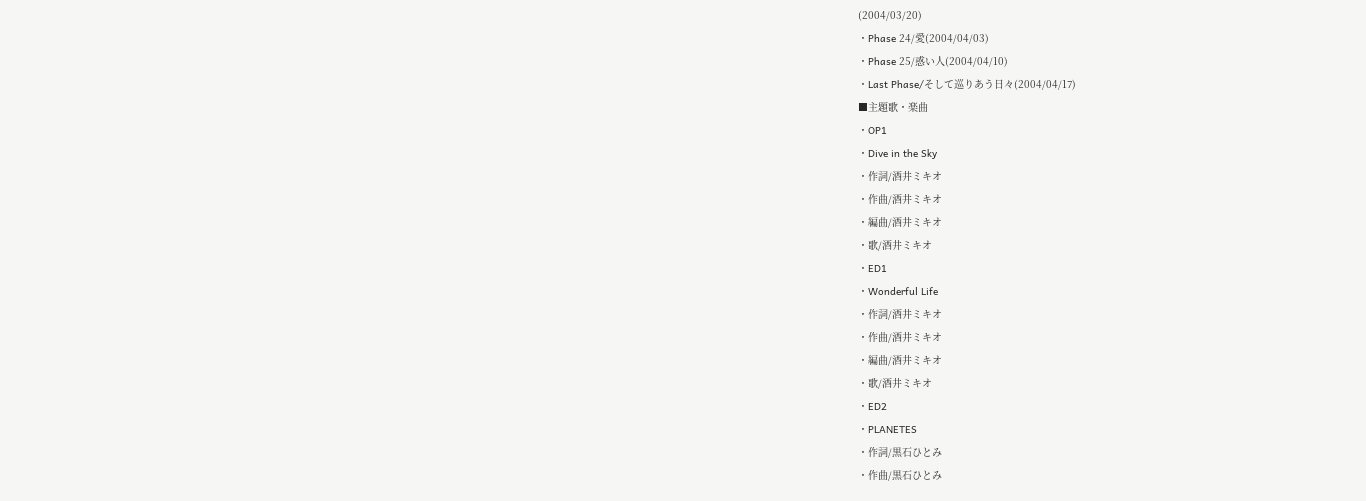(2004/03/20)
・Phase 24/愛(2004/04/03)
・Phase 25/惑い人(2004/04/10)
・Last Phase/そして巡りあう日々(2004/04/17)
■主題歌・楽曲
・OP1
・Dive in the Sky
・作詞/酒井ミキオ
・作曲/酒井ミキオ
・編曲/酒井ミキオ
・歌/酒井ミキオ
・ED1
・Wonderful Life
・作詞/酒井ミキオ
・作曲/酒井ミキオ
・編曲/酒井ミキオ
・歌/酒井ミキオ
・ED2
・PLANETES
・作詞/黒石ひとみ
・作曲/黒石ひとみ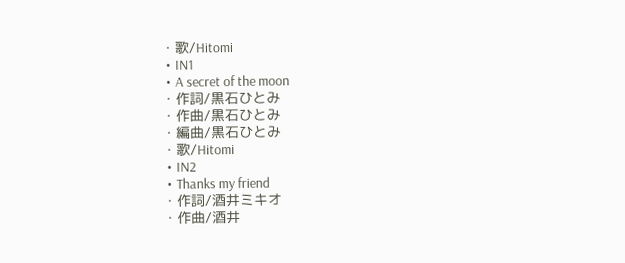・歌/Hitomi
・IN1
・A secret of the moon
・作詞/黒石ひとみ
・作曲/黒石ひとみ
・編曲/黒石ひとみ
・歌/Hitomi
・IN2
・Thanks my friend
・作詞/酒井ミキオ
・作曲/酒井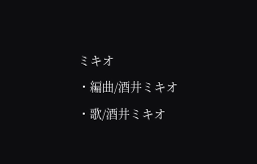ミキオ
・編曲/酒井ミキオ
・歌/酒井ミキオ